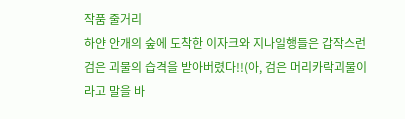작품 줄거리
하얀 안개의 숲에 도착한 이자크와 지나일행들은 갑작스런 검은 괴물의 습격을 받아버렸다!!(아, 검은 머리카락괴물이라고 말을 바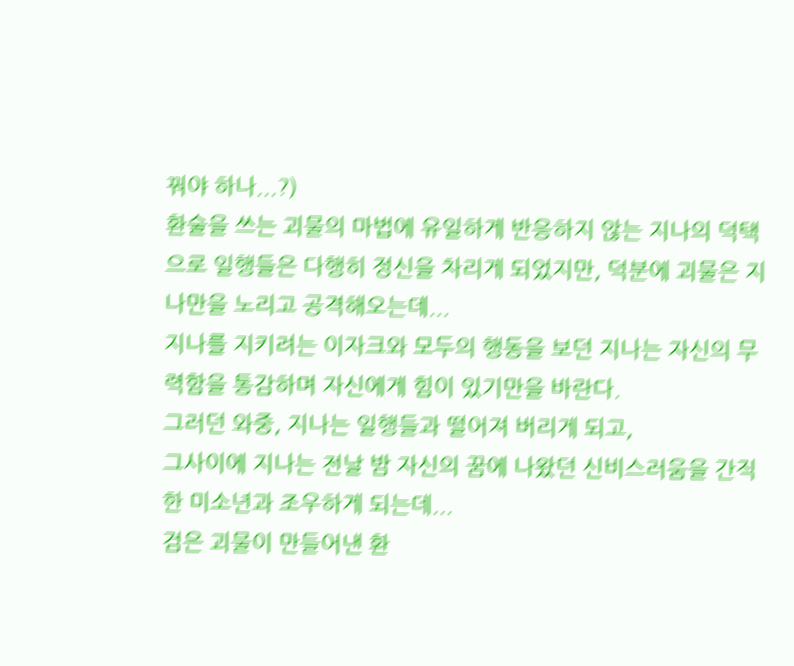꿔야 하나...?)
환술을 쓰는 괴물의 마법에 유일하게 반응하지 않는 지나의 덕택으로 일행들은 다행히 정신을 차리게 되었지만, 덕분에 괴물은 지나만을 노리고 공격해오는데...
지나를 지키려는 이자크와 모두의 행동을 보던 지나는 자신의 무력함을 통감하며 자신에게 힘이 있기만을 바란다.
그러던 와중, 지나는 일행들과 떨어져 버리게 되고,
그사이에 지나는 전날 밤 자신의 꿈에 나왔던 신비스러움을 간직한 미소년과 조우하게 되는데...
검은 괴물이 만들어낸 환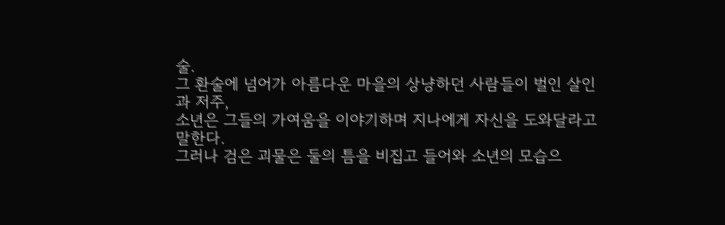술.
그 환술에 넘어가 아름다운 마을의 상냥하던 사람들이 벌인 살인과 저주,
소년은 그들의 가여움을 이야기하며 지나에게 자신을 도와달라고 말한다.
그러나 검은 괴물은 둘의 틈을 비집고 들어와 소년의 모습으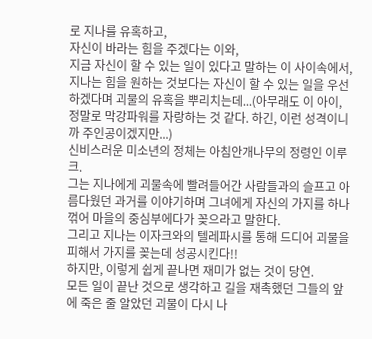로 지나를 유혹하고,
자신이 바라는 힘을 주겠다는 이와,
지금 자신이 할 수 있는 일이 있다고 말하는 이 사이속에서,
지나는 힘을 원하는 것보다는 자신이 할 수 있는 일을 우선 하겠다며 괴물의 유혹을 뿌리치는데...(아무래도 이 아이, 정말로 막강파워를 자랑하는 것 같다. 하긴, 이런 성격이니까 주인공이겠지만...)
신비스러운 미소년의 정체는 아침안개나무의 정령인 이루크.
그는 지나에게 괴물속에 빨려들어간 사람들과의 슬프고 아름다웠던 과거를 이야기하며 그녀에게 자신의 가지를 하나 꺾어 마을의 중심부에다가 꽂으라고 말한다.
그리고 지나는 이자크와의 텔레파시를 통해 드디어 괴물을 피해서 가지를 꽂는데 성공시킨다!!
하지만, 이렇게 쉽게 끝나면 재미가 없는 것이 당연.
모든 일이 끝난 것으로 생각하고 길을 재촉했던 그들의 앞에 죽은 줄 알았던 괴물이 다시 나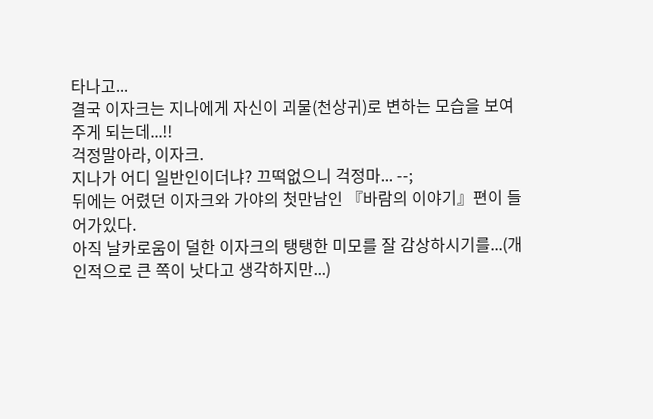타나고...
결국 이자크는 지나에게 자신이 괴물(천상귀)로 변하는 모습을 보여주게 되는데...!!
걱정말아라, 이자크.
지나가 어디 일반인이더냐? 끄떡없으니 걱정마... --;
뒤에는 어렸던 이자크와 가야의 첫만남인 『바람의 이야기』편이 들어가있다.
아직 날카로움이 덜한 이자크의 탱탱한 미모를 잘 감상하시기를...(개인적으로 큰 쪽이 낫다고 생각하지만...)